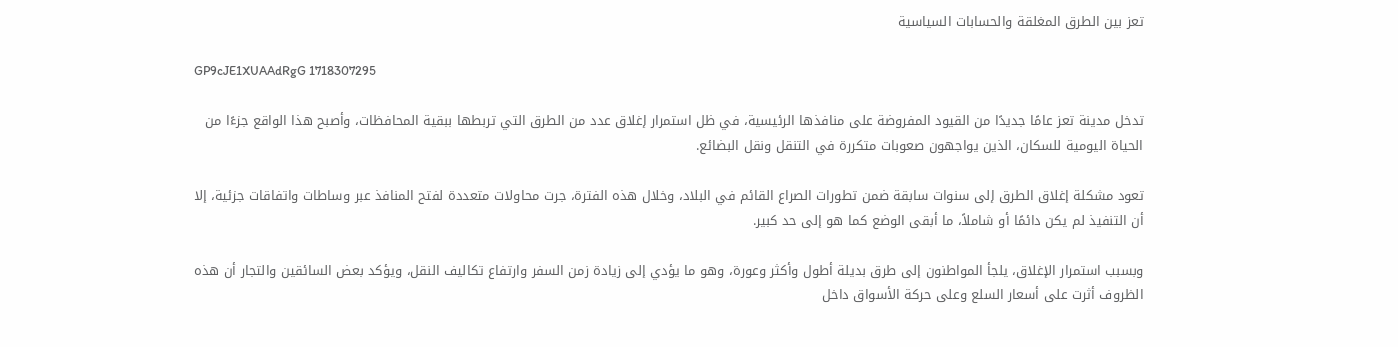تعز بين الطرق المغلقة والحسابات السياسية

GP9cJE1XUAAdRgG 1718307295

تدخل مدينة تعز عامًا جديدًا من القيود المفروضة على منافذها الرئيسية، في ظل استمرار إغلاق عدد من الطرق التي تربطها ببقية المحافظات، وأصبح هذا الواقع جزءًا من الحياة اليومية للسكان، الذين يواجهون صعوبات متكررة في التنقل ونقل البضائع.

تعود مشكلة إغلاق الطرق إلى سنوات سابقة ضمن تطورات الصراع القائم في البلاد، وخلال هذه الفترة، جرت محاولات متعددة لفتح المنافذ عبر وساطات واتفاقات جزئية، إلا أن التنفيذ لم يكن دائمًا أو شاملاً، ما أبقى الوضع كما هو إلى حد كبير.

وبسبب استمرار الإغلاق، يلجأ المواطنون إلى طرق بديلة أطول وأكثر وعورة، وهو ما يؤدي إلى زيادة زمن السفر وارتفاع تكاليف النقل، ويؤكد بعض السائقين والتجار أن هذه الظروف أثرت على أسعار السلع وعلى حركة الأسواق داخل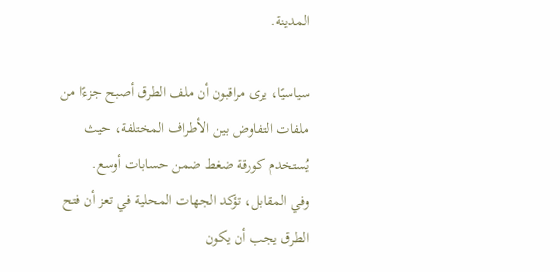المدينة.

سياسيًا، يرى مراقبون أن ملف الطرق أصبح جزءًا من ملفات التفاوض بين الأطراف المختلفة، حيث يُستخدم كورقة ضغط ضمن حسابات أوسع.
وفي المقابل، تؤكد الجهات المحلية في تعز أن فتح الطرق يجب أن يكون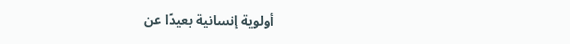أولوية إنسانية بعيدًا عن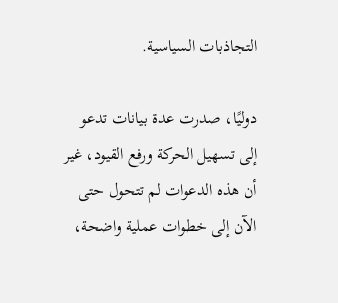التجاذبات السياسية.

دوليًا، صدرت عدة بيانات تدعو إلى تسهيل الحركة ورفع القيود، غير أن هذه الدعوات لم تتحول حتى الآن إلى خطوات عملية واضحة،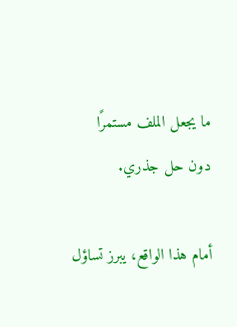ما يجعل الملف مستمرًا دون حل جذري.

أمام هذا الواقع، يبرز تساؤل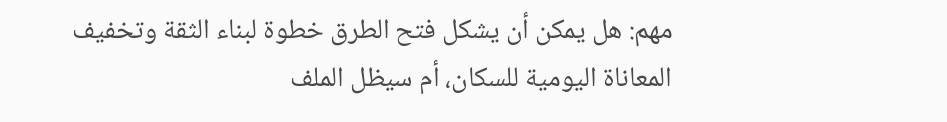مهم: هل يمكن أن يشكل فتح الطرق خطوة لبناء الثقة وتخفيف المعاناة اليومية للسكان، أم سيظل الملف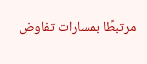مرتبطًا بمسارات تفاوض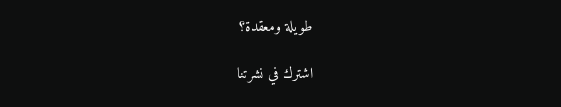طويلة ومعقدة؟

اشترك في نشرتنا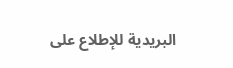البريدية للإطلاع على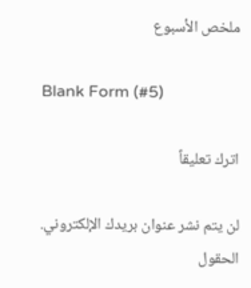ملخص الأسبوع

Blank Form (#5)

اترك تعليقاً

لن يتم نشر عنوان بريدك الإلكتروني. الحقول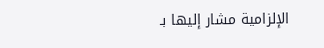الإلزامية مشار إليها بـ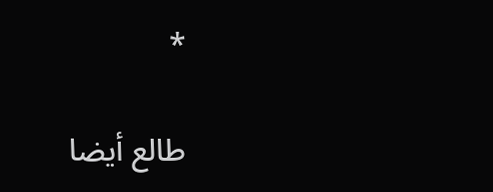*

طالع أيضا